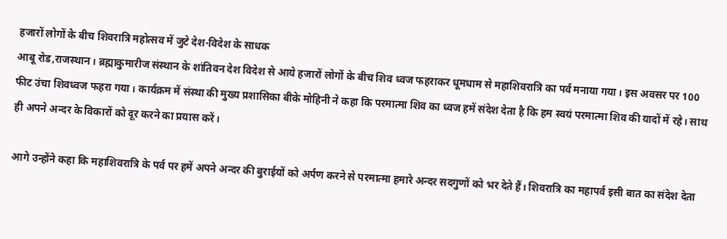हजारों लोगों के बीच शिवरात्रि महोत्सव में जुटे देश-विदेश के साधक
आबू रोड,राजस्थान। ब्रह्माकुमारीज संस्थान के शांतिवन देश विदेश से आये हजारों लोगों के बीच शिव ध्वज फहराकर धूमधाम से महाशिवरात्रि का पर्व मनाया गया। इस अवसर पर 100 फीट उंचा शिवध्वज फहरा गया। कार्यक्रम में संस्था की मुख्य प्रशासिका बीके मोहिनी ने कहा कि परमात्मा शिव का ध्वज हमें संदेश देता है कि हम स्वयं परमात्मा शिव की यादों में रहे। साथ ही अपने अन्दर के विकारों को दूर करने का प्रयास करें।

आगे उन्होंने कहा कि महाशिवरात्रि के पर्व पर हमें अपने अन्दर की बुराईयों को अर्पण करने से परमात्मा हमारे अन्दर सदगुणों को भर देते हैं। शिवरात्रि का महापर्व इसी बात का संदेश देता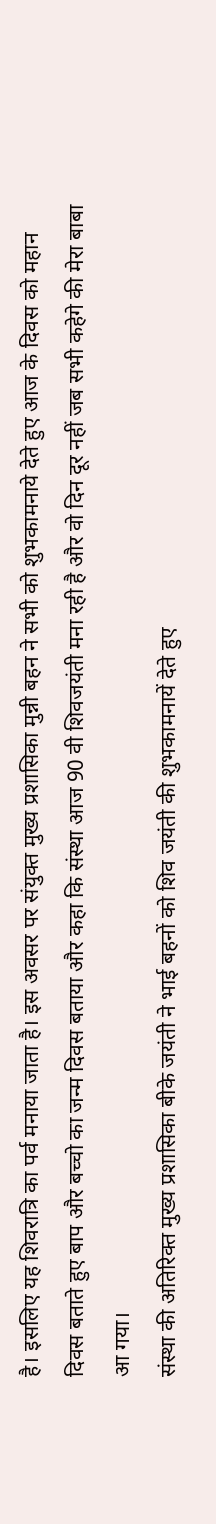है। इसलिए यह शिवरात्रि का पर्व मनाया जाता है। इस अवसर पर संयुक्त मुख्य प्रशासिका मुन्नी बहन ने सभी को शुभकामनाये देते हुए आज के दिवस को महान दिवस बताते हुए बाप और बच्चो का जन्म दिवस बताया और कहा कि संस्था आज 90 वी शिवजयंती मना रही है और वो दिन दूर नहीं जब सभी कहेगे की मेरा बाबा आ गया।
संस्था की अतिरिक्त मुख्य प्रशासिका बीके जयंती ने भाई बहनों को शिव जयंती की शुभकामनायें देते हुए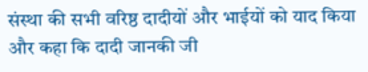संस्था की सभी वरिष्ठ दादीयों और भाईयों को याद किया और कहा कि दादी जानकी जी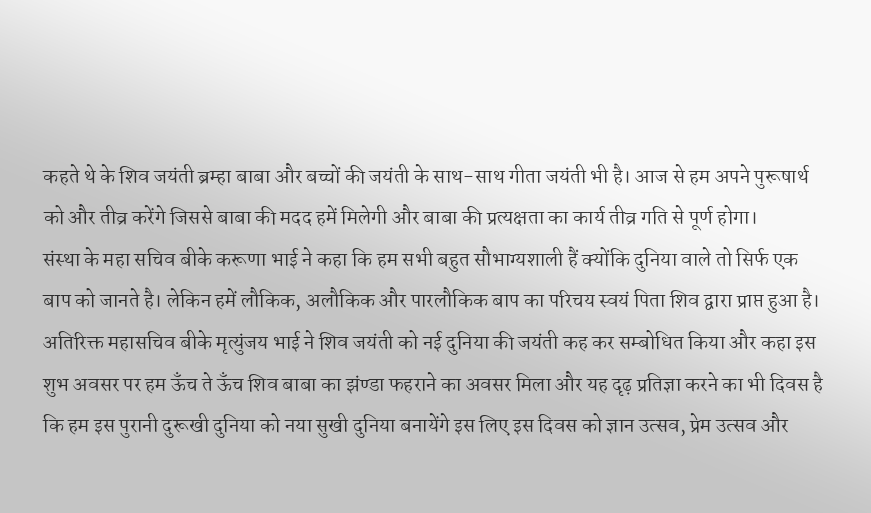कहते थे के शिव जयंती ब्रम्हा बाबा और बच्चों की जयंती के साथ-साथ गीता जयंती भी है। आज से हम अपने पुरूषार्थ को और तीव्र करेंगे जिससे बाबा की मदद हमें मिलेगी और बाबा की प्रत्यक्षता का कार्य तीव्र गति से पूर्ण होगा।
संस्था के महा सचिव बीके करूणा भाई ने कहा कि हम सभी बहुत सौभाग्यशाली हैं क्योंकि दुनिया वाले तो सिर्फ एक बाप को जानते है। लेकिन हमें लौकिक, अलौकिक और पारलौकिक बाप का परिचय स्वयं पिता शिव द्वारा प्राप्त हुआ है। अतिरिक्त महासचिव बीके मृत्युंजय भाई ने शिव जयंती को नई दुनिया की जयंती कह कर सम्बोधित किया और कहा इस शुभ अवसर पर हम ऊँच ते ऊँच शिव बाबा का झंण्डा फहराने का अवसर मिला और यह दृढ़ प्रतिज्ञा करने का भी दिवस है कि हम इस पुरानी दुरूखी दुनिया को नया सुखी दुनिया बनायेंगे इस लिए इस दिवस को ज्ञान उत्सव, प्रेम उत्सव और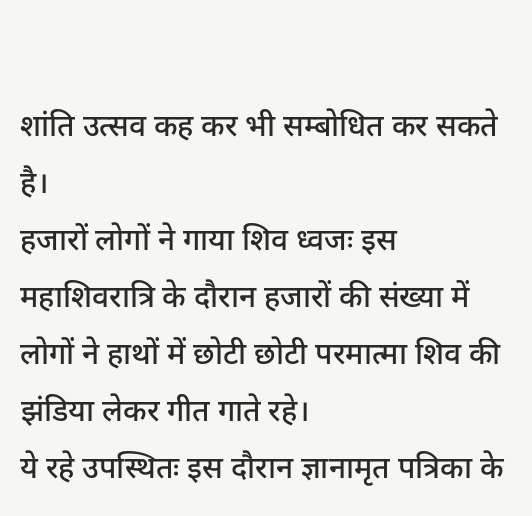शांति उत्सव कह कर भी सम्बोधित कर सकते है।
हजारों लोगों ने गाया शिव ध्वजः इस महाशिवरात्रि के दौरान हजारों की संख्या में लोगों ने हाथों में छोटी छोटी परमात्मा शिव की झंडिया लेकर गीत गाते रहे।
ये रहे उपस्थितः इस दौरान ज्ञानामृत पत्रिका के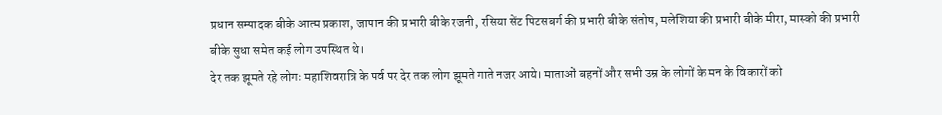प्रधान सम्पादक बीके आत्म प्रकाश, जापान की प्रभारी बीके रजनी, रसिया सेंट पिटसबर्ग की प्रभारी बीके संतोष, मलेशिया की प्रभारी बीके मीरा, मास्को की प्रभारी बीके सुधा समेत कई लोग उपस्थित थे।
देर तक झूमते रहे लोगः महाशिवरात्रि के पर्व पर देर तक लोग झूमते गाते नजर आये। माताओं बहनों और सभी उम्र के लोगों के मन के विकारों को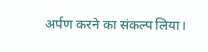अर्पण करने का संकल्प लिया।